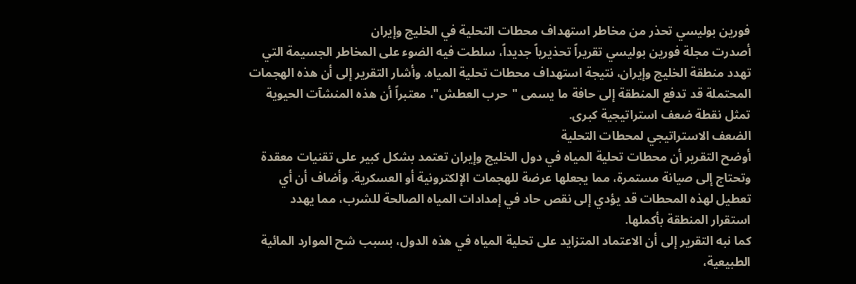فورين بوليسي تحذر من مخاطر استهداف محطات التحلية في الخليج وإيران
أصدرت مجلة فورين بوليسي تقريراً تحذيرياً جديداً، سلطت فيه الضوء على المخاطر الجسيمة التي تهدد منطقة الخليج وإيران، نتيجة استهداف محطات تحلية المياه. وأشار التقرير إلى أن هذه الهجمات المحتملة قد تدفع المنطقة إلى حافة ما يسمى "حرب العطش"، معتبراً أن هذه المنشآت الحيوية تمثل نقطة ضعف استراتيجية كبرى.
الضعف الاستراتيجي لمحطات التحلية
أوضح التقرير أن محطات تحلية المياه في دول الخليج وإيران تعتمد بشكل كبير على تقنيات معقدة وتحتاج إلى صيانة مستمرة، مما يجعلها عرضة للهجمات الإلكترونية أو العسكرية. وأضاف أن أي تعطيل لهذه المحطات قد يؤدي إلى نقص حاد في إمدادات المياه الصالحة للشرب، مما يهدد استقرار المنطقة بأكملها.
كما نبه التقرير إلى أن الاعتماد المتزايد على تحلية المياه في هذه الدول، بسبب شح الموارد المائية الطبيعية،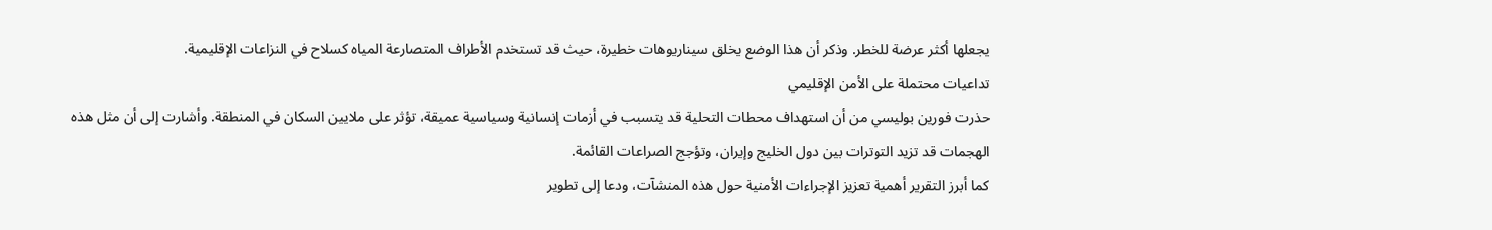يجعلها أكثر عرضة للخطر. وذكر أن هذا الوضع يخلق سيناريوهات خطيرة، حيث قد تستخدم الأطراف المتصارعة المياه كسلاح في النزاعات الإقليمية.
تداعيات محتملة على الأمن الإقليمي
حذرت فورين بوليسي من أن استهداف محطات التحلية قد يتسبب في أزمات إنسانية وسياسية عميقة، تؤثر على ملايين السكان في المنطقة. وأشارت إلى أن مثل هذه الهجمات قد تزيد التوترات بين دول الخليج وإيران، وتؤجج الصراعات القائمة.
كما أبرز التقرير أهمية تعزيز الإجراءات الأمنية حول هذه المنشآت، ودعا إلى تطوير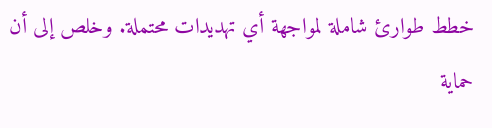خطط طوارئ شاملة لمواجهة أي تهديدات محتملة. وخلص إلى أن حماية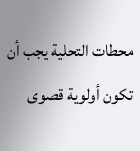محطات التحلية يجب أن تكون أولوية قصوى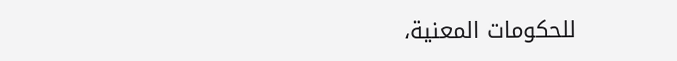للحكومات المعنية،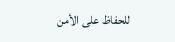للحفاظ على الأمن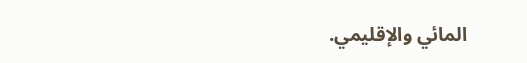المائي والإقليمي.